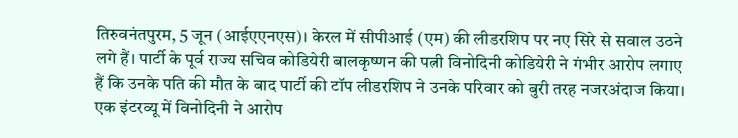तिरुवनंतपुरम, 5 जून (आईएएनएस)। केरल में सीपीआई (एम) की लीडरशिप पर नए सिरे से सवाल उठने लगे हैं। पार्टी के पूर्व राज्य सचिव कोडियेरी बालकृष्णन की पत्नी विनोदिनी कोडियेरी ने गंभीर आरोप लगाए हैं कि उनके पति की मौत के बाद पार्टी की टॉप लीडरशिप ने उनके परिवार को बुरी तरह नजरअंदाज किया।
एक इंटरव्यू में विनोदिनी ने आरोप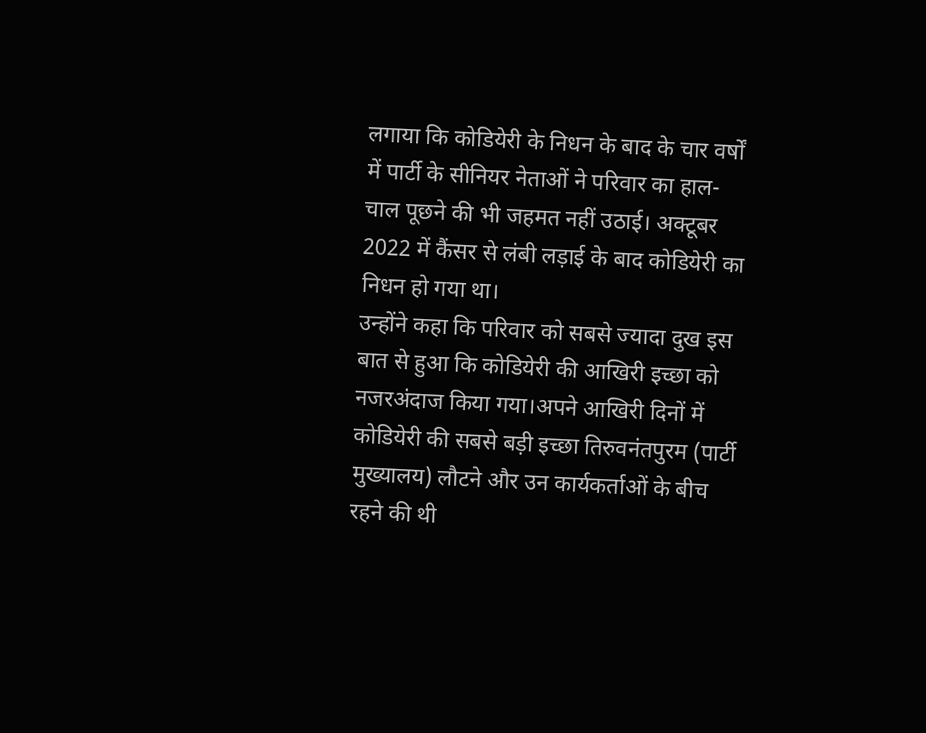लगाया कि कोडियेरी के निधन के बाद के चार वर्षों में पार्टी के सीनियर नेताओं ने परिवार का हाल-चाल पूछने की भी जहमत नहीं उठाई। अक्टूबर 2022 में कैंसर से लंबी लड़ाई के बाद कोडियेरी का निधन हो गया था।
उन्होंने कहा कि परिवार को सबसे ज्यादा दुख इस बात से हुआ कि कोडियेरी की आखिरी इच्छा को नजरअंदाज किया गया।अपने आखिरी दिनों में कोडियेरी की सबसे बड़ी इच्छा तिरुवनंतपुरम (पार्टी मुख्यालय) लौटने और उन कार्यकर्ताओं के बीच रहने की थी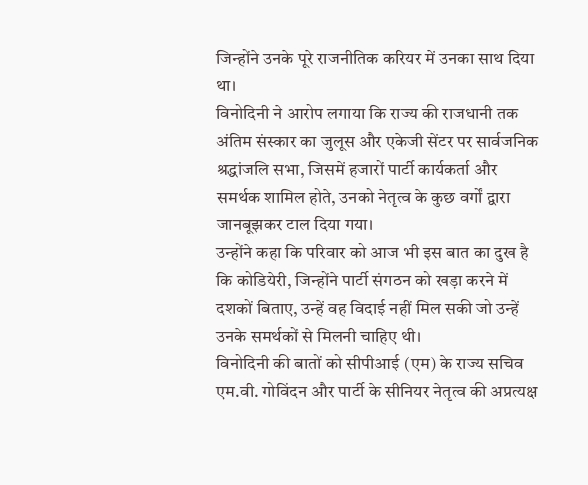जिन्होंने उनके पूरे राजनीतिक करियर में उनका साथ दिया था।
विनोदिनी ने आरोप लगाया कि राज्य की राजधानी तक अंतिम संस्कार का जुलूस और एकेजी सेंटर पर सार्वजनिक श्रद्धांजलि सभा, जिसमें हजारों पार्टी कार्यकर्ता और समर्थक शामिल होते, उनको नेतृत्व के कुछ वर्गों द्वारा जानबूझकर टाल दिया गया।
उन्होंने कहा कि परिवार को आज भी इस बात का दुख है कि कोडियेरी, जिन्होंने पार्टी संगठन को खड़ा करने में दशकों बिताए, उन्हें वह विदाई नहीं मिल सकी जो उन्हें उनके समर्थकों से मिलनी चाहिए थी।
विनोदिनी की बातों को सीपीआई (एम) के राज्य सचिव एम.वी. गोविंदन और पार्टी के सीनियर नेतृत्व की अप्रत्यक्ष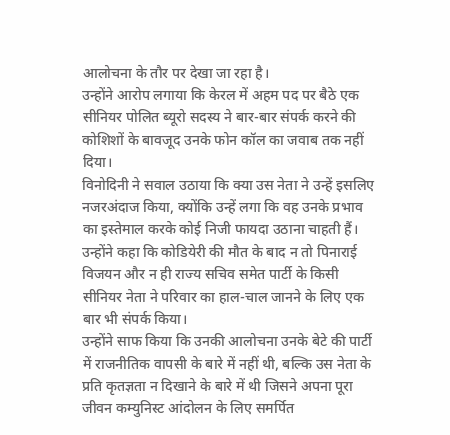आलोचना के तौर पर देखा जा रहा है।
उन्होंने आरोप लगाया कि केरल में अहम पद पर बैठे एक सीनियर पोलित ब्यूरो सदस्य ने बार-बार संपर्क करने की कोशिशों के बावजूद उनके फोन कॉल का जवाब तक नहीं दिया।
विनोदिनी ने सवाल उठाया कि क्या उस नेता ने उन्हें इसलिए नजरअंदाज किया, क्योंकि उन्हें लगा कि वह उनके प्रभाव का इस्तेमाल करके कोई निजी फायदा उठाना चाहती हैं। उन्होंने कहा कि कोडियेरी की मौत के बाद न तो पिनाराई विजयन और न ही राज्य सचिव समेत पार्टी के किसी सीनियर नेता ने परिवार का हाल-चाल जानने के लिए एक बार भी संपर्क किया।
उन्होंने साफ किया कि उनकी आलोचना उनके बेटे की पार्टी में राजनीतिक वापसी के बारे में नहीं थी, बल्कि उस नेता के प्रति कृतज्ञता न दिखाने के बारे में थी जिसने अपना पूरा जीवन कम्युनिस्ट आंदोलन के लिए समर्पित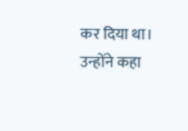कर दिया था।
उन्होंने कहा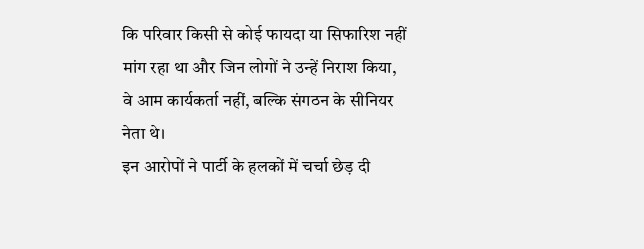कि परिवार किसी से कोई फायदा या सिफारिश नहीं मांग रहा था और जिन लोगों ने उन्हें निराश किया, वे आम कार्यकर्ता नहीं, बल्कि संगठन के सीनियर नेता थे।
इन आरोपों ने पार्टी के हलकों में चर्चा छेड़ दी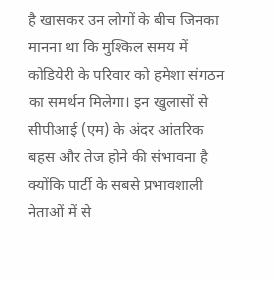है खासकर उन लोगों के बीच जिनका मानना था कि मुश्किल समय में कोडियेरी के परिवार को हमेशा संगठन का समर्थन मिलेगा। इन खुलासों से सीपीआई (एम) के अंदर आंतरिक बहस और तेज होने की संभावना है क्योंकि पार्टी के सबसे प्रभावशाली नेताओं में से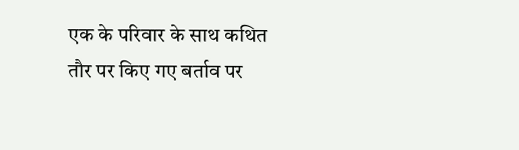एक के परिवार के साथ कथित तौर पर किए गए बर्ताव पर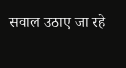सवाल उठाए जा रहे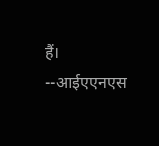हैं।
--आईएएनएस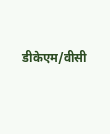डीकेएम/वीसी